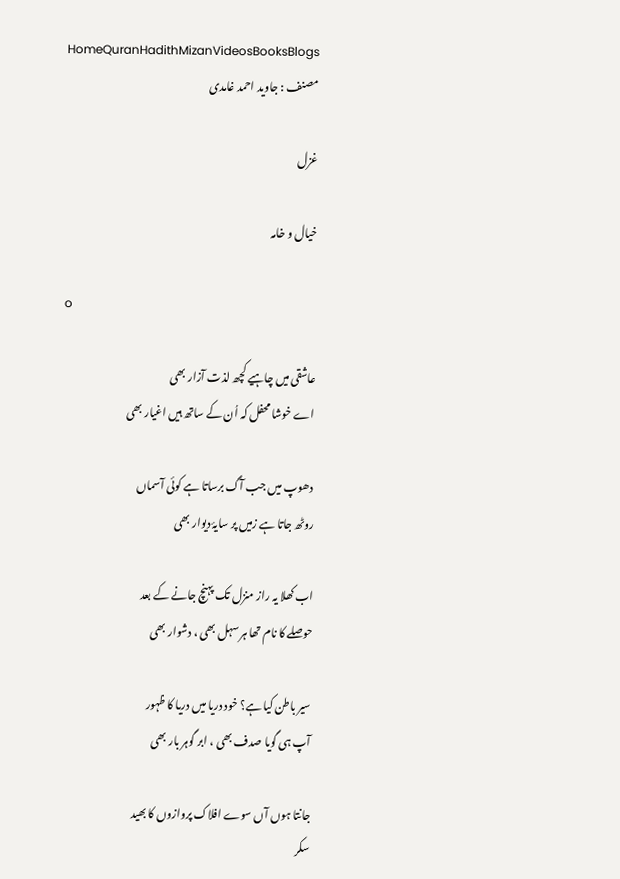HomeQuranHadithMizanVideosBooksBlogs
مصنف : جاوید احمد غامدی

غزل

خیال و خامہ

o

عاشقی میں چاہیے کچھ لذت آزار بھی
اے خوشا محفل کہ اُن کے ساتھ ہیں اغیار بھی

دھوپ میں جب آگ برساتا ہے کوئی آسماں
روٹھ جاتا ہے زمیں پر سایۂ دیوار بھی

اب کھلا یہ راز منزل تک پہنچ جانے کے بعد
حوصلے کا نام تھا ہر سہل بھی ، دشوار بھی

سیر باطن کیا ہے؟ خود دریا میں دریا کا ظہور
آپ ہی گویا صدف بھی ، ابر گوہر بار بھی

جانتا ہوں آں سوے افلاک پروازوں کا بھید
سکر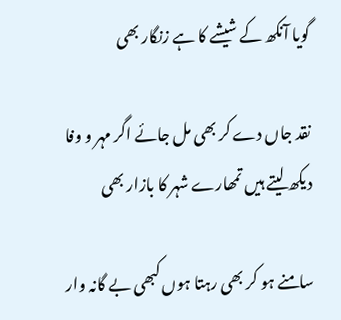گویا آنکھ کے شیشے کا ہے زنگار بھی

نقد جاں دے کر بھی مل جائے اگر مہر و وفا
دیکھ لیتے ہیں تمھارے شہر کا بازار بھی

سامنے ہو کر بھی رہتا ہوں کبھی بے گانہ وار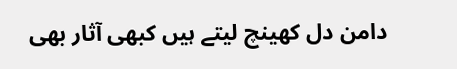دامن دل کھینچ لیتے ہیں کبھی آثار بھی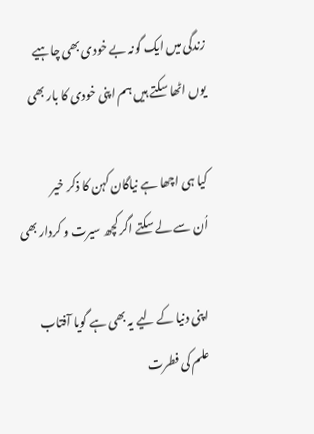زندگی میں ایک گونہ بے خودی بھی چاہیے
یوں اٹھا سکتے ہیں ہم اپنی خودی کا بار بھی

کیا ہی اچھا ہے نیاگان کہن کا ذکر خیر
اُن سے لے سکتے اگر کچھ سیرت و کردار بھی

اپنی دنیا کے لیے یہ بھی ہے گویا آفتاب
علم کی فطرت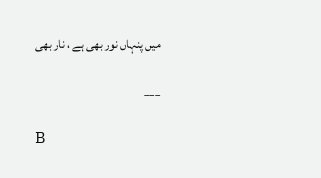میں پنہاں نور بھی ہے ، نار بھی

___

B